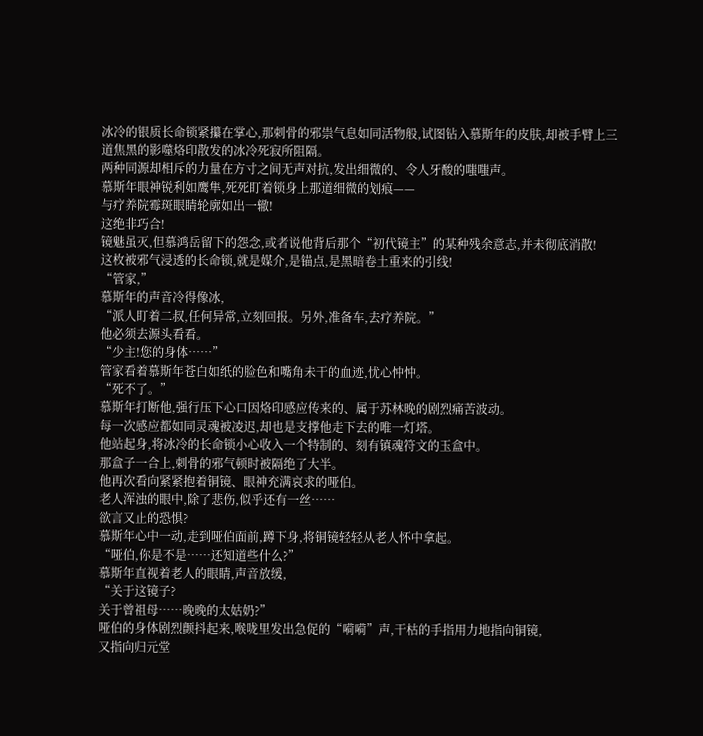冰冷的银质长命锁紧攥在掌心,那刺骨的邪祟气息如同活物般,试图钻入慕斯年的皮肤,却被手臂上三道焦黑的影噬烙印散发的冰冷死寂所阻隔。
两种同源却相斥的力量在方寸之间无声对抗,发出细微的、令人牙酸的嗤嗤声。
慕斯年眼神锐利如鹰隼,死死盯着锁身上那道细微的划痕——
与疗养院霉斑眼睛轮廓如出一辙!
这绝非巧合!
镜魅虽灭,但慕鸿岳留下的怨念,或者说他背后那个“初代镜主”的某种残余意志,并未彻底消散!
这枚被邪气浸透的长命锁,就是媒介,是锚点,是黑暗卷土重来的引线!
“管家,”
慕斯年的声音冷得像冰,
“派人盯着二叔,任何异常,立刻回报。另外,准备车,去疗养院。”
他必须去源头看看。
“少主!您的身体……”
管家看着慕斯年苍白如纸的脸色和嘴角未干的血迹,忧心忡忡。
“死不了。”
慕斯年打断他,强行压下心口因烙印感应传来的、属于苏林晚的剧烈痛苦波动。
每一次感应都如同灵魂被凌迟,却也是支撑他走下去的唯一灯塔。
他站起身,将冰冷的长命锁小心收入一个特制的、刻有镇魂符文的玉盒中。
那盒子一合上,刺骨的邪气顿时被隔绝了大半。
他再次看向紧紧抱着铜镜、眼神充满哀求的哑伯。
老人浑浊的眼中,除了悲伤,似乎还有一丝……
欲言又止的恐惧?
慕斯年心中一动,走到哑伯面前,蹲下身,将铜镜轻轻从老人怀中拿起。
“哑伯,你是不是……还知道些什么?”
慕斯年直视着老人的眼睛,声音放缓,
“关于这镜子?
关于曾祖母……晚晚的太姑奶?”
哑伯的身体剧烈颤抖起来,喉咙里发出急促的“嗬嗬”声,干枯的手指用力地指向铜镜,
又指向归元堂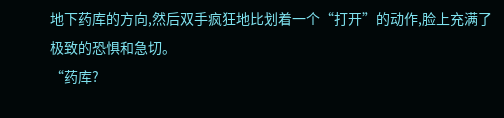地下药库的方向,然后双手疯狂地比划着一个“打开”的动作,脸上充满了极致的恐惧和急切。
“药库?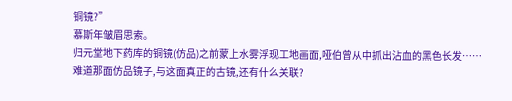铜镜?”
慕斯年皱眉思索。
归元堂地下药库的铜镜(仿品)之前蒙上水雾浮现工地画面,哑伯曾从中抓出沾血的黑色长发……
难道那面仿品镜子,与这面真正的古镜,还有什么关联?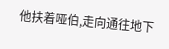他扶着哑伯,走向通往地下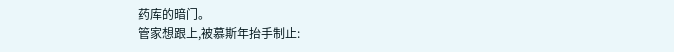药库的暗门。
管家想跟上,被慕斯年抬手制止: